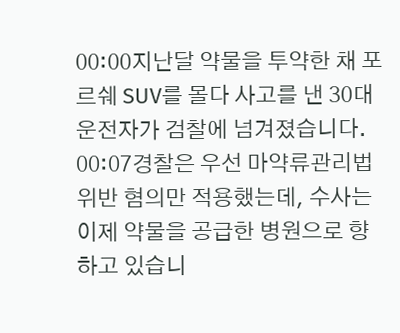00:00지난달 약물을 투약한 채 포르쉐 SUV를 몰다 사고를 낸 30대 운전자가 검찰에 넘겨졌습니다.
00:07경찰은 우선 마약류관리법 위반 혐의만 적용했는데, 수사는 이제 약물을 공급한 병원으로 향하고 있습니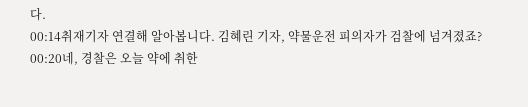다.
00:14취재기자 연결해 알아봅니다. 김혜린 기자, 약물운전 피의자가 검찰에 넘겨졌죠?
00:20네, 경찰은 오늘 약에 취한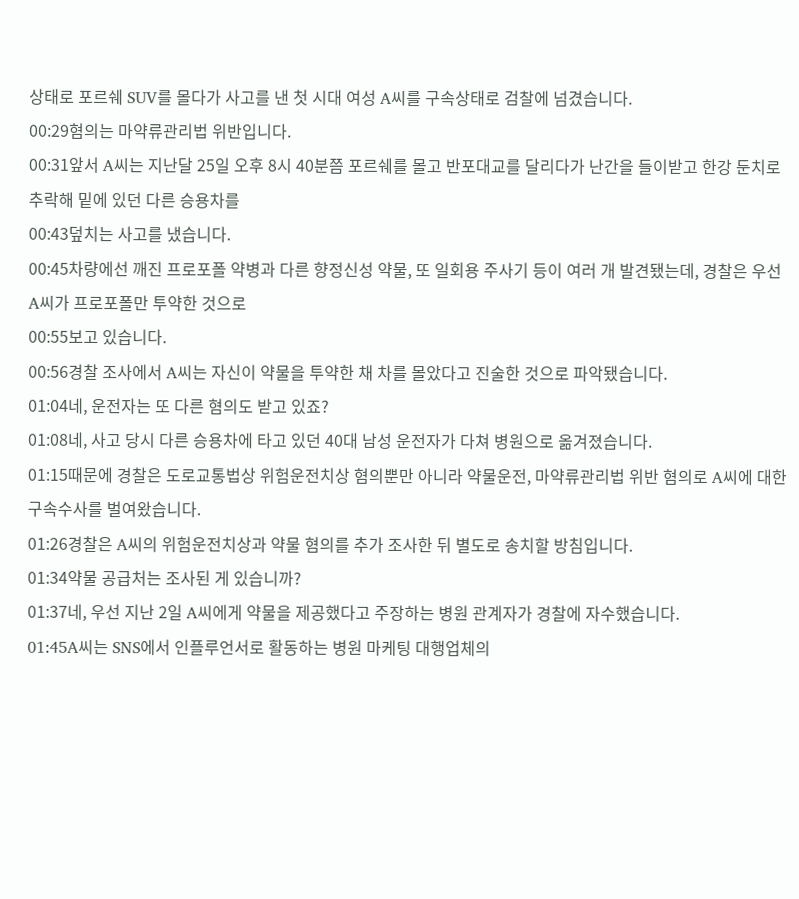상태로 포르쉐 SUV를 몰다가 사고를 낸 첫 시대 여성 A씨를 구속상태로 검찰에 넘겼습니다.
00:29혐의는 마약류관리법 위반입니다.
00:31앞서 A씨는 지난달 25일 오후 8시 40분쯤 포르쉐를 몰고 반포대교를 달리다가 난간을 들이받고 한강 둔치로 추락해 밑에 있던 다른 승용차를
00:43덮치는 사고를 냈습니다.
00:45차량에선 깨진 프로포폴 약병과 다른 향정신성 약물, 또 일회용 주사기 등이 여러 개 발견됐는데, 경찰은 우선 A씨가 프로포폴만 투약한 것으로
00:55보고 있습니다.
00:56경찰 조사에서 A씨는 자신이 약물을 투약한 채 차를 몰았다고 진술한 것으로 파악됐습니다.
01:04네, 운전자는 또 다른 혐의도 받고 있죠?
01:08네, 사고 당시 다른 승용차에 타고 있던 40대 남성 운전자가 다쳐 병원으로 옮겨졌습니다.
01:15때문에 경찰은 도로교통법상 위험운전치상 혐의뿐만 아니라 약물운전, 마약류관리법 위반 혐의로 A씨에 대한 구속수사를 벌여왔습니다.
01:26경찰은 A씨의 위험운전치상과 약물 혐의를 추가 조사한 뒤 별도로 송치할 방침입니다.
01:34약물 공급처는 조사된 게 있습니까?
01:37네, 우선 지난 2일 A씨에게 약물을 제공했다고 주장하는 병원 관계자가 경찰에 자수했습니다.
01:45A씨는 SNS에서 인플루언서로 활동하는 병원 마케팅 대행업체의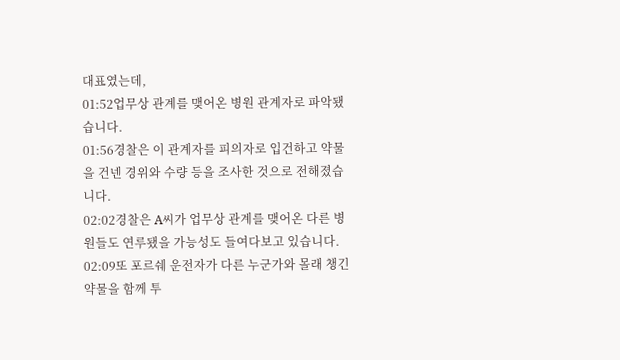대표였는데,
01:52업무상 관계를 맺어온 병원 관계자로 파악됐습니다.
01:56경찰은 이 관계자를 피의자로 입건하고 약물을 건넨 경위와 수량 등을 조사한 것으로 전해졌습니다.
02:02경찰은 A씨가 업무상 관계를 맺어온 다른 병원들도 연루됐을 가능성도 들여다보고 있습니다.
02:09또 포르쉐 운전자가 다른 누군가와 몰래 챙긴 약물을 함께 투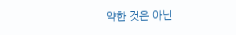약한 것은 아닌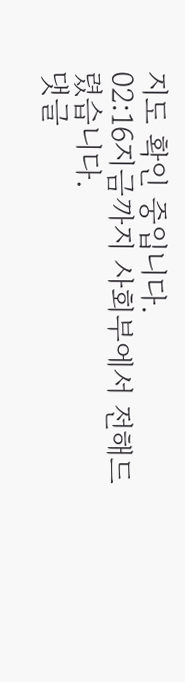지도 확인 중입니다.
02:16지금까지 사회부에서 전해드렸습니다.
댓글